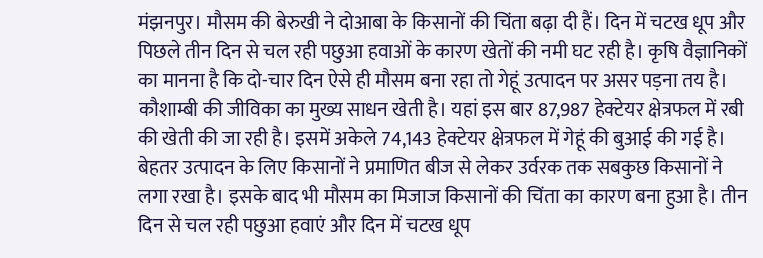मंझनपुर। मौसम की बेरुखी ने दोआबा के किसानों की चिंता बढ़ा दी हैं। दिन में चटख धूप और पिछले तीन दिन से चल रही पछुआ हवाओं के कारण खेतों की नमी घट रही है। कृषि वैज्ञानिकों का मानना है कि दो-चार दिन ऐसे ही मौसम बना रहा तो गेहूं उत्पादन पर असर पड़ना तय है। कौशाम्बी की जीविका का मुख्य साधन खेती है। यहां इस बार 87,987 हेक्टेयर क्षेत्रफल में रबी की खेती की जा रही है। इसमें अकेले 74,143 हेक्टेयर क्षेत्रफल में गेहूं की बुआई की गई है। बेहतर उत्पादन के लिए किसानों ने प्रमाणित बीज से लेकर उर्वरक तक सबकुछ किसानों ने लगा रखा है। इसके बाद भी मौसम का मिजाज किसानों की चिंता का कारण बना हुआ है। तीन दिन से चल रही पछुआ हवाएं और दिन में चटख धूप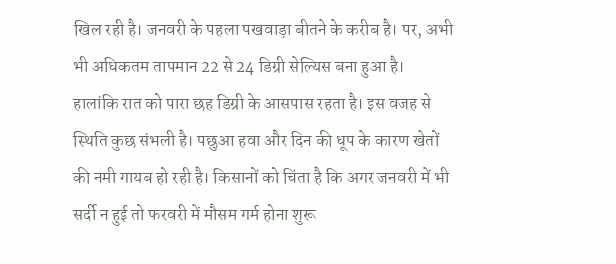खिल रही है। जनवरी के पहला पखवाड़ा बीतने के करीब है। पर, अभी भी अधिकतम तापमान 22 से 24 डिग्री सेल्यिस बना हुआ है।
हालांकि रात को पारा छह डिग्री के आसपास रहता है। इस वजह से स्थिति कुछ संभली है। पछुआ हवा और दिन की धूप के कारण खेतों की नमी गायब हो रही है। किसानों को चिंता है कि अगर जनवरी में भी सर्दी न हुई तो फरवरी में मौसम गर्म होना शुरू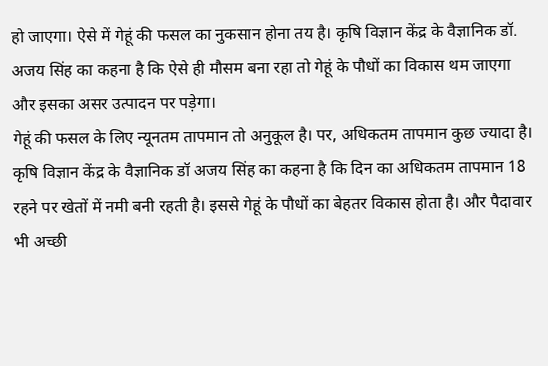हो जाएगा। ऐसे में गेहूं की फसल का नुकसान होना तय है। कृषि विज्ञान केंद्र के वैज्ञानिक डॉ. अजय सिंह का कहना है कि ऐसे ही मौसम बना रहा तो गेहूं के पौधों का विकास थम जाएगा और इसका असर उत्पादन पर पड़ेगा।
गेहूं की फसल के लिए न्यूनतम तापमान तो अनुकूल है। पर, अधिकतम तापमान कुछ ज्यादा है। कृषि विज्ञान केंद्र के वैज्ञानिक डॉ अजय सिंह का कहना है कि दिन का अधिकतम तापमान 18 रहने पर खेतों में नमी बनी रहती है। इससे गेहूं के पौधों का बेहतर विकास होता है। और पैदावार भी अच्छी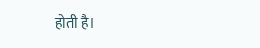होती है।